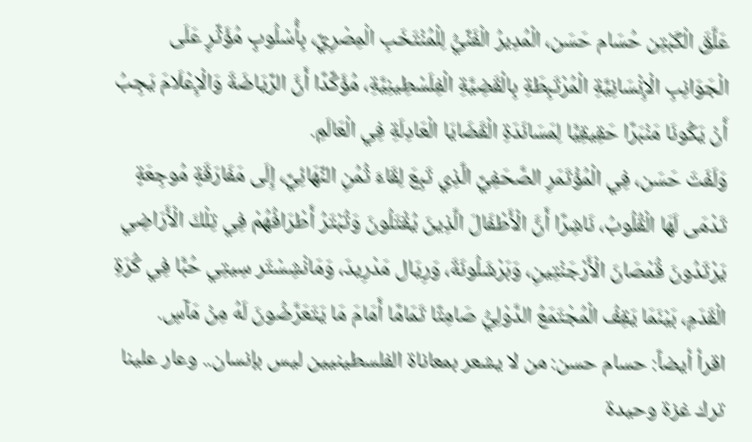عَلَّقَ الْكَبْتِن حُسَام حَسَن، الْمُدِيرُ الْفَنِّيُّ لِلْمُنْتَخَبِ الْمِصْرِيِّ، بِأُسْلُوبٍ مُؤَثِّرٍ عَلَى الْجَوَانِبِ الْإِنْسَانِيَّةِ الْمُرْتَبِطَةِ بِالْقَضِيَّةِ الْفِلَسْطِينِيَّةِ، مُؤَكِّدًا أَنَّ الرِّيَاضَةَ وَالْإِعْلَامَ يَجِبُ أَنْ يَكُونَا مَنْبَرًا حَقِيقِيًّا لِمَسَانَدَةِ الْقَضَايَا الْعَادِلَةِ فِي الْعَالَمِ.
وَلَفَتَ حَسَن، فِي الْمُؤْتَمَرِ الصَّحَفِيِّ الَّذِي تَبِعَ لِقَاءَ ثُمُنِ النِّهَائِيِّ، إِلَى مَفَارَقَةٍ مُوجِعَةٍ تَدْمَى لَهَا الْقُلُوبُ، نَاشِرًا أَنَّ الْأَطْفَالَ الَّذِينَ يُقْتَلُونَ وَتُبْتَرُ أَطْرَافُهُمْ فِي تِلْكَ الْأَرَاضِي يَرْتَدُونَ قُمْصَانَ الْأَرْجَنْتِينِ، وَبَرْشَلُونَةَ، وَرِيَال مَدْرِيدَ، وَمَانْشِسْتَر سِيتِي حُبًّا فِي كُرَةِ الْقَدَمِ، بَيْنَمَا يَقِفُ الْمُجْتَمَعُ الدَّوْلِيُّ صَامِتًا تَمَامًا أَمَامَ مَا يَتَعَرَّضُونَ لَهُ مِنْ مَآسٍ.
اقرأ أيضاً: حسام حسن: من لا يشعر بمعاناة الفلسطينيين ليس بإنسان.. وعار علينا ترك غزة وحيدة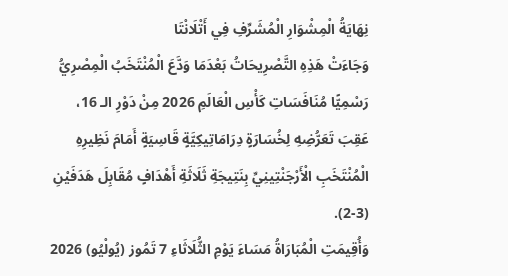نِهَايَةُ الْمِشْوَارِ الْمُشَرِّفِ فِي أَتْلَانْتَا
وَجَاءَتْ هَذِهِ التَّصْرِيحَاتُ بَعْدَمَا وَدَّعَ الْمُنْتَخَبُ الْمِصْرِيُّ رَسْمِيًّا مُنَافَسَاتِ كَأْسِ الْعَالَمِ 2026 مِنْ دَوْرِ الـ 16، عَقِبَ تَعَرُّضِهِ لِخُسَارَةٍ دِرَامَاتِيكِيَّةٍ قَاسِيَةٍ أَمَامَ نَظِيرِهِ الْمُنْتَخَبِ الْأَرْجَنْتِينِيِّ بِنَتِيجَةِ ثَلَاثَةِ أَهْدَافٍ مُقَابِلَ هَدَفَيْنِ (3-2).
وَأُقِيمَتِ الْمُبَارَاةُ مَسَاءَ يَوْمِ الثُّلَاثَاءِ 7 تَمُوز (يُولْيُو) 2026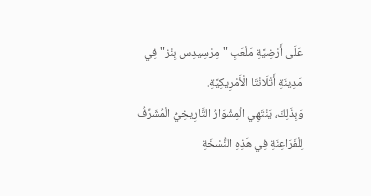عَلَى أَرْضِيَّةِ مَلْعَبِ "مِرْسِيدِس بِنْز" فِي مَدِينَةِ أَتْلَانْتَا الْأَمْرِيكِيَّةِ.
وَبِذَلِكَ، يَنْتَهِي الْمِشْوَارُ التَّارِيخِيُّ الْمُشَرِّفُ لِلْفَرَاعِنَةِ فِي هَذِهِ النُّسْخَةِ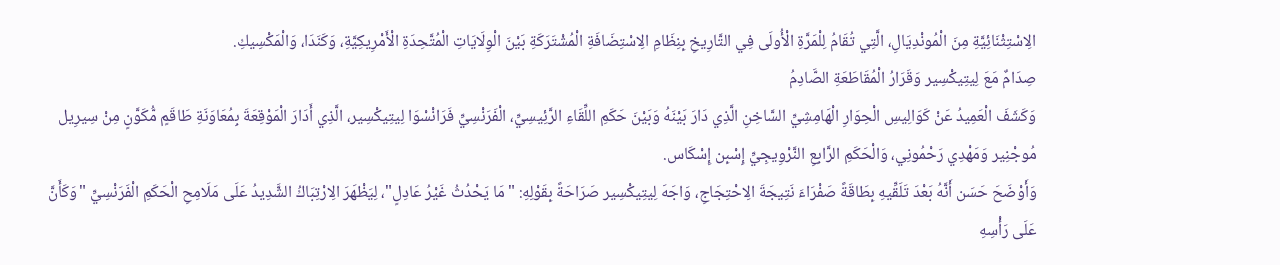الِاسْتِثْنَائِيَّةِ مِنَ الْمُونْدِيَالِ، الَّتِي تُقَامُ لِلْمَرَّةِ الْأُولَى فِي التَّارِيخِ بِنِظَامِ الِاسْتِضَافَةِ الْمُشْتَرَكَةِ بَيْنَ الْوِلَايَاتِ الْمُتَّحِدَةِ الْأَمْرِيكِيَّةِ، وَكَنَدَا، وَالْمَكْسِيكِ.
صِدَامٌ مَعَ لِيتِيكْسِير وَقَرَارُ الْمُقَاطَعَةِ الصَّادِمُ
وَكَشَفَ الْعَمِيدُ عَنْ كَوَالِيسِ الْحِوَارِ الْهَامِشِيِّ السَّاخِنِ الَّذِي دَارَ بَيْنَهُ وَبَيْنَ حَكَمِ اللِّقَاءِ الرَّئِيسِيِّ، الْفَرَنْسِيِّ فَرَانْسْوَا لِيتِيكْسِير، الَّذِي أَدَارَ الْمَوْقِعَةَ بِمُعَاوَنَةِ طَاقَمٍ مُّكَوَّنٍ مِنْ سِيرِيل مُوجْنِير وَمَهْدِي رَحْمُونِي، وَالْحَكَمِ الرَّابِعِ النَّرْوِيجِيِّ إِسْبِن إِسْكَاس.
وَأَوْضَحَ حَسَن أَنَّهُ بَعْدَ تَلَقِّيهِ بِطَاقَةً صَفْرَاءَ نَتِيجَةَ الِاحْتِجَاجِ، وَاجَهَ لِيتِيكْسِير صَرَاحَةً بِقَوْلِهِ: "مَا يَحْدُثُ غَيْرُ عَادِلٍ"، لِيَظْهَرَ الِارْتِبَاكُ الشَّدِيدُ عَلَى مَلَامِحِ الْحَكَمِ الْفَرَنْسِيِّ "وَكَأَنَّ عَلَى رَأْسِهِ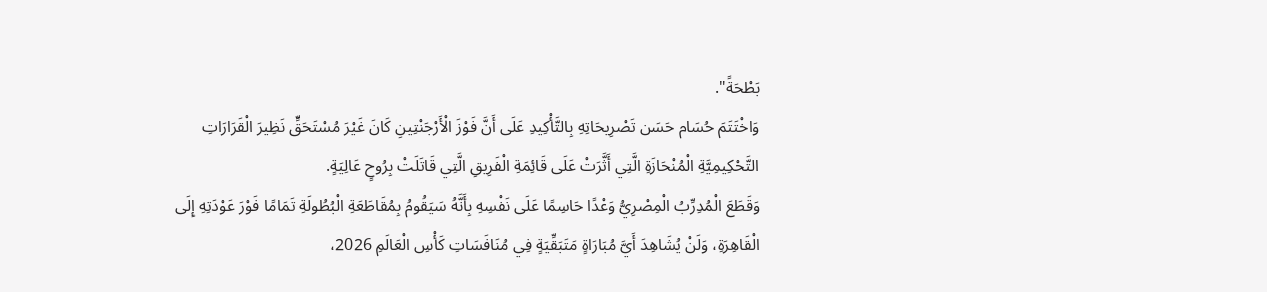بَطْحَةً".
وَاخْتَتَمَ حُسَام حَسَن تَصْرِيحَاتِهِ بِالتَّأْكِيدِ عَلَى أَنَّ فَوْزَ الْأَرْجَنْتِينِ كَانَ غَيْرَ مُسْتَحَقٍّ نَظِيرَ الْقَرَارَاتِ التَّحْكِيمِيَّةِ الْمُنْحَازَةِ الَّتِي أَثَّرَتْ عَلَى قَائِمَةِ الْفَرِيقِ الَّتِي قَاتَلَتْ بِرُوحٍ عَالِيَةٍ.
وَقَطَعَ الْمُدِرِّبُ الْمِصْرِيُّ وَعْدًا حَاسِمًا عَلَى نَفْسِهِ بِأَنَّهُ سَيَقُومُ بِمُقَاطَعَةِ الْبُطُولَةِ تَمَامًا فَوْرَ عَوْدَتِهِ إِلَى الْقَاهِرَةِ، وَلَنْ يُشَاهِدَ أَيَّ مُبَارَاةٍ مَتَبَقِّيَةٍ فِي مُنَافَسَاتِ كَأْسِ الْعَالَمِ 2026،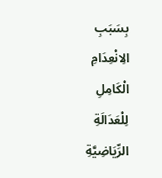بِسَبَبِ الِانْعِدَامِ الْكَامِلِ لِلْعَدَالَةِ الرِّيَاضِيَّةِ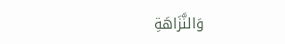وَالنَّزَاهَةِ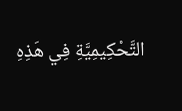التَّحْكِيمِيَّةِ فِي هَذِهِ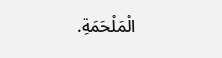الْمَلْحَمَةِ.